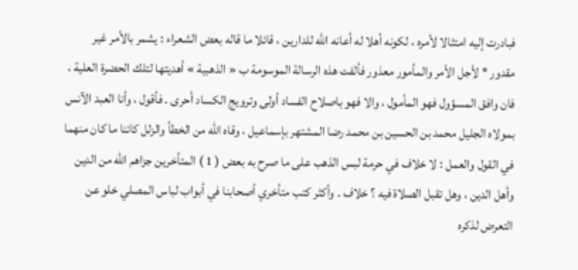فبادرت إليه امتثالا لأمره ، لكونه أهلا له أعانه الله للدارين ، قائلا ما قاله بعض الشعراء : يشمر بالأمر غير مقدور * لأجل الأمر والمأمور معذور فألفت هذه الرسالة الموسومة ب « الذهبية » أهديتها لتلك الحضرة العلية ، فان وافق المسؤول فهو المأمول ، والا فهو باصلاح الفساد أولى وترويج الكساد أحرى . فأقول ، وأنا العبد الآنس بمولاه الجليل محمد بن الحسين بن محمد رضا المشتهر بإسماعيل ، وقاه الله من الخطأ والزلل كائنا ما كان منهما في القول والعمل : لا خلاف في حرمة لبس الذهب على ما صرح به بعض ( 1 ) المتأخرين جزاهم الله من الدين وأهل الدين ، وهل تقبل الصلاة فيه ؟ خلاف . وأكثر كتب متأخري أصحابنا في أبواب لباس المصلي خلو عن التعرض لذكره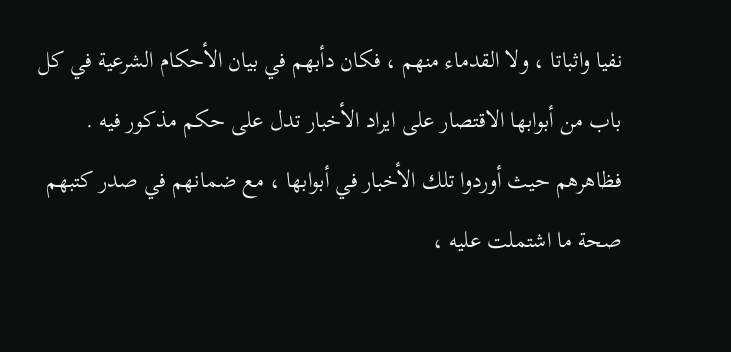نفيا واثباتا ، ولا القدماء منهم ، فكان دأبهم في بيان الأحكام الشرعية في كل باب من أبوابها الاقتصار على ايراد الأخبار تدل على حكم مذكور فيه . فظاهرهم حيث أوردوا تلك الأخبار في أبوابها ، مع ضمانهم في صدر كتبهم صحة ما اشتملت عليه ،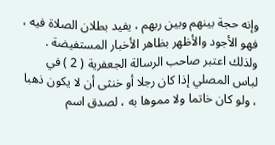وإنه حجة بينهم وبين ربهم ، يفيد بطلان الصلاة فيه ، فهو الأجود والأظهر بظاهر الأخبار المستفيضة . ولذلك اعتبر صاحب الرسالة الجعفرية ( 2 ) في لباس المصلي إذا كان رجلا أو خنثى أن لا يكون ذهبا ، ولو كان خاتما ولا مموها به ، لصدق اسم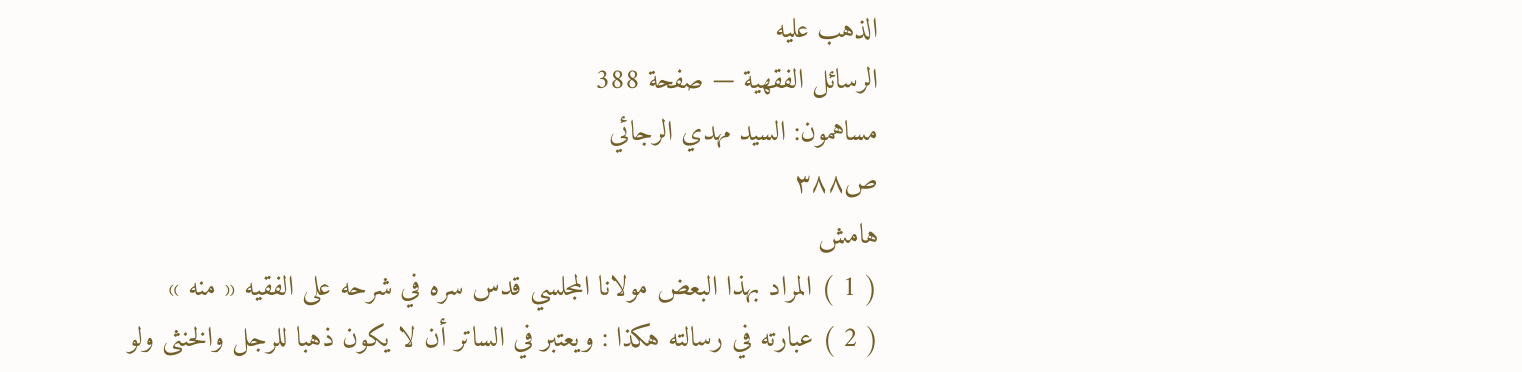الذهب عليه
الرسائل الفقهية — صفحة 388
مساهمون: السيد مهدي الرجائي
ص٣٨٨
هامش
( 1 ) المراد بهذا البعض مولانا المجلسي قدس سره في شرحه على الفقيه « منه »
( 2 ) عبارته في رسالته هكذا : ويعتبر في الساتر أن لا يكون ذهبا للرجل والخنثى ولو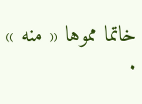خاتما مموها « منه » .